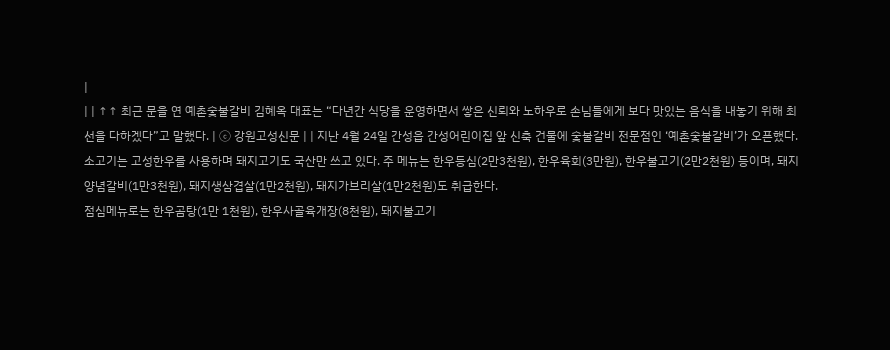|
| | ↑↑ 최근 문을 연 예촌숯불갈비 김혜옥 대표는 “다년간 식당을 운영하면서 쌓은 신뢰와 노하우로 손님들에게 보다 맛있는 음식을 내놓기 위해 최선을 다하겠다”고 말했다. | ⓒ 강원고성신문 | | 지난 4월 24일 간성읍 간성어린이집 앞 신축 건물에 숯불갈비 전문점인 ‘예촌숯불갈비’가 오픈했다.
소고기는 고성한우를 사용하며 돼지고기도 국산만 쓰고 있다. 주 메뉴는 한우등심(2만3천원), 한우육회(3만원), 한우불고기(2만2천원) 등이며, 돼지양념갈비(1만3천원), 돼지생삼겹살(1만2천원), 돼지가브리살(1만2천원)도 취급한다.
점심메뉴로는 한우곰탕(1만 1천원), 한우사골육개장(8천원), 돼지불고기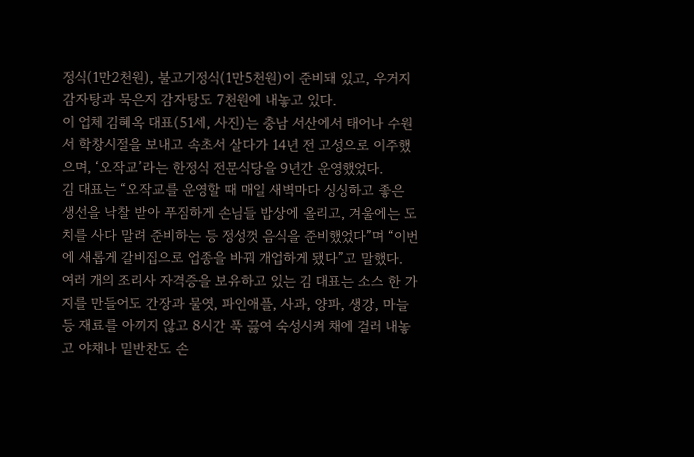정식(1만2천원), 불고기정식(1만5천원)이 준비돼 있고, 우거지감자탕과 묵은지 감자탕도 7천원에 내놓고 있다.
이 업체 김혜옥 대표(51세, 사진)는 충남 서산에서 태어나 수원서 학창시절을 보내고 속초서 살다가 14년 전 고성으로 이주했으며, ‘오작교’라는 한정식 전문식당을 9년간 운영했었다.
김 대표는 “오작교를 운영할 때 매일 새벽마다 싱싱하고 좋은 생선을 낙찰 받아 푸짐하게 손님들 밥상에 올리고, 겨울에는 도치를 사다 말려 준비하는 등 정성껏 음식을 준비했었다”며 “이번에 새롭게 갈비집으로 업종을 바꿔 개업하게 됐다”고 말했다.
여러 개의 조리사 자격증을 보유하고 있는 김 대표는 소스 한 가지를 만들어도 간장과 물엿, 파인애플, 사과, 양파, 생강, 마늘 등 재료를 아끼지 않고 8시간 푹 끓여 숙성시켜 채에 걸러 내놓고 야채나 밑반찬도 손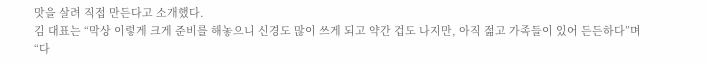맛을 살려 직접 만든다고 소개했다.
김 대표는 “막상 이렇게 크게 준비를 해놓으니 신경도 많이 쓰게 되고 약간 겁도 나지만, 아직 젊고 가족들이 있어 든든하다”며 “다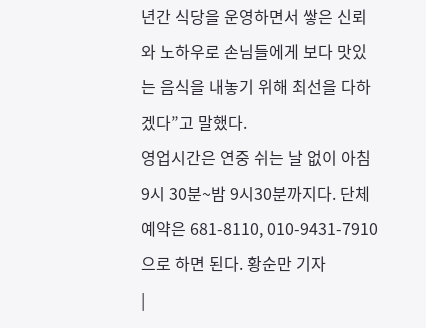년간 식당을 운영하면서 쌓은 신뢰와 노하우로 손님들에게 보다 맛있는 음식을 내놓기 위해 최선을 다하겠다”고 말했다.
영업시간은 연중 쉬는 날 없이 아침 9시 30분~밤 9시30분까지다. 단체 예약은 681-8110, 010-9431-7910으로 하면 된다. 황순만 기자
|